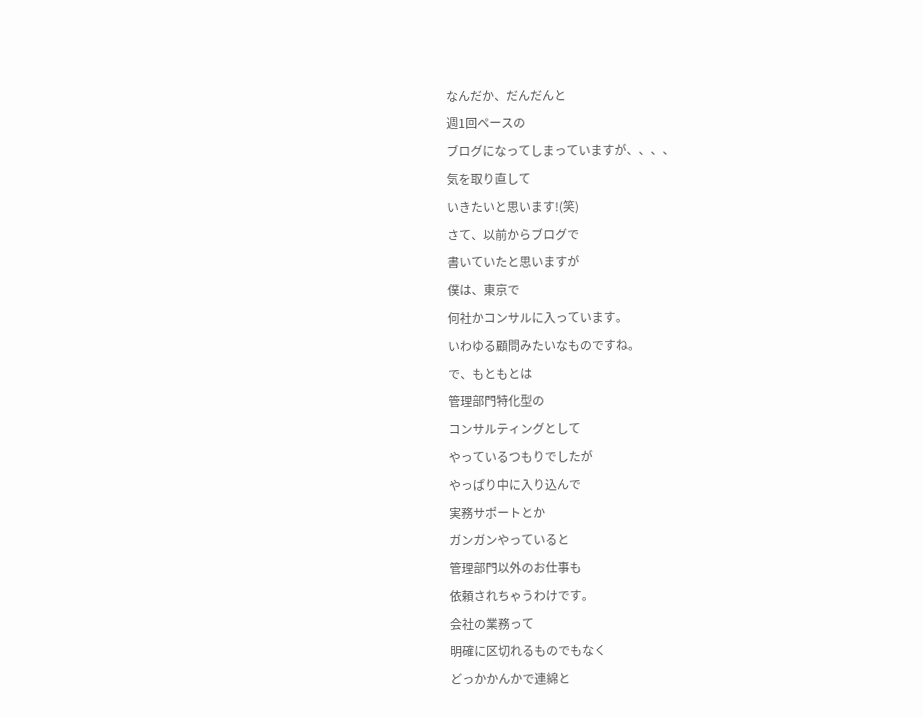なんだか、だんだんと
週1回ペースの
ブログになってしまっていますが、、、、
気を取り直して
いきたいと思います!(笑)
さて、以前からブログで
書いていたと思いますが
僕は、東京で
何社かコンサルに入っています。
いわゆる顧問みたいなものですね。
で、もともとは
管理部門特化型の
コンサルティングとして
やっているつもりでしたが
やっぱり中に入り込んで
実務サポートとか
ガンガンやっていると
管理部門以外のお仕事も
依頼されちゃうわけです。
会社の業務って
明確に区切れるものでもなく
どっかかんかで連綿と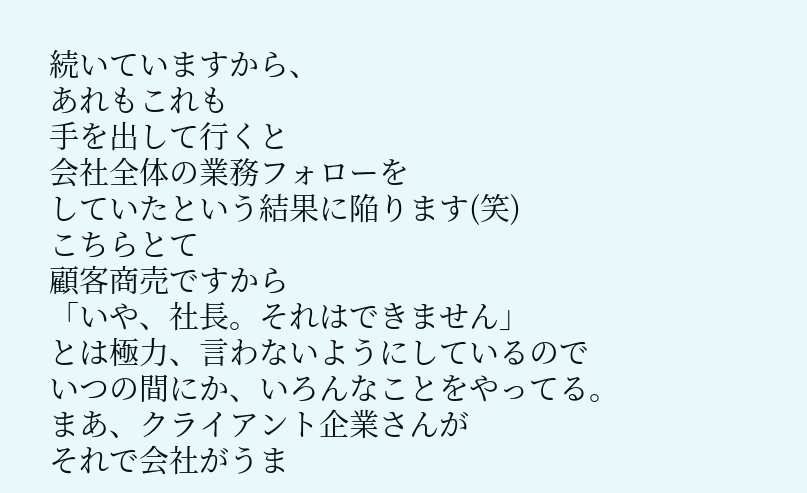続いていますから、
あれもこれも
手を出して行くと
会社全体の業務フォローを
していたという結果に陥ります(笑)
こちらとて
顧客商売ですから
「いや、社長。それはできません」
とは極力、言わないようにしているので
いつの間にか、いろんなことをやってる。
まあ、クライアント企業さんが
それで会社がうま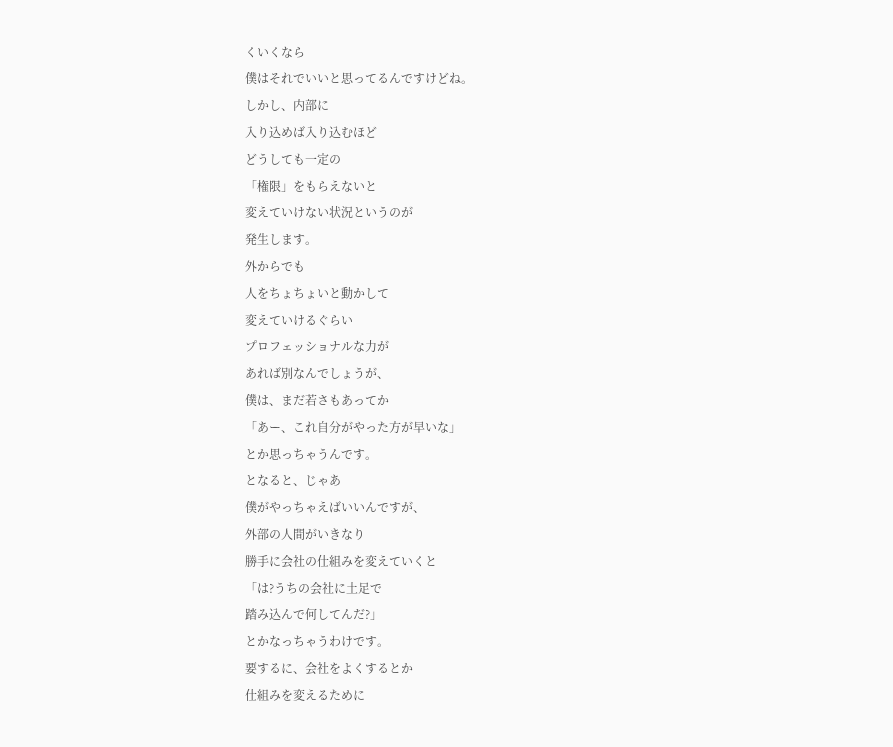くいくなら
僕はそれでいいと思ってるんですけどね。
しかし、内部に
入り込めば入り込むほど
どうしても一定の
「権限」をもらえないと
変えていけない状況というのが
発生します。
外からでも
人をちょちょいと動かして
変えていけるぐらい
プロフェッショナルな力が
あれば別なんでしょうが、
僕は、まだ若さもあってか
「あー、これ自分がやった方が早いな」
とか思っちゃうんです。
となると、じゃあ
僕がやっちゃえばいいんですが、
外部の人間がいきなり
勝手に会社の仕組みを変えていくと
「は?うちの会社に土足で
踏み込んで何してんだ?」
とかなっちゃうわけです。
要するに、会社をよくするとか
仕組みを変えるために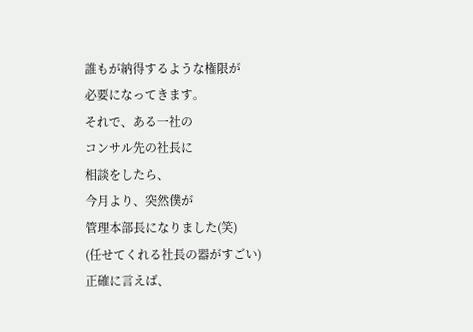誰もが納得するような権限が
必要になってきます。
それで、ある一社の
コンサル先の社長に
相談をしたら、
今月より、突然僕が
管理本部長になりました(笑)
(任せてくれる社長の器がすごい)
正確に言えば、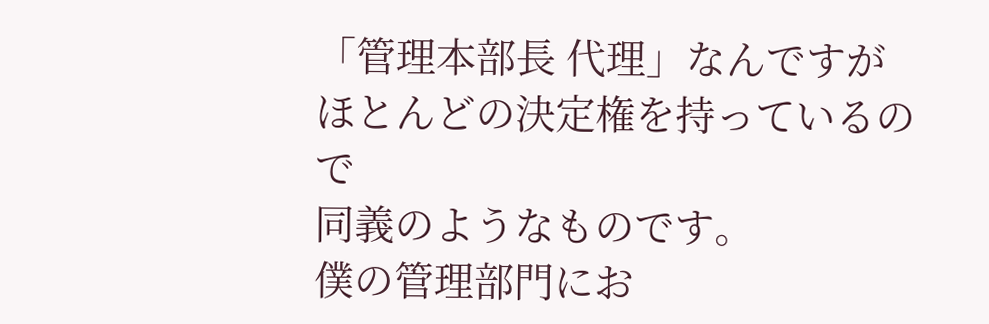「管理本部長 代理」なんですが
ほとんどの決定権を持っているので
同義のようなものです。
僕の管理部門にお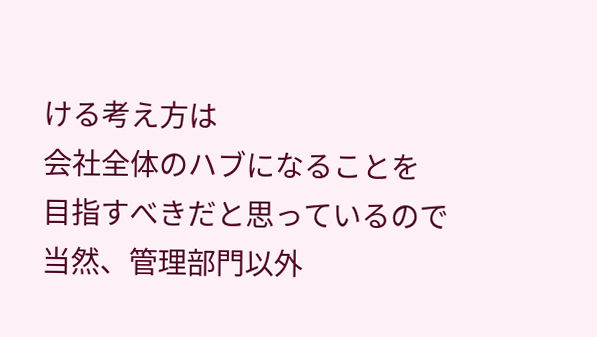ける考え方は
会社全体のハブになることを
目指すべきだと思っているので
当然、管理部門以外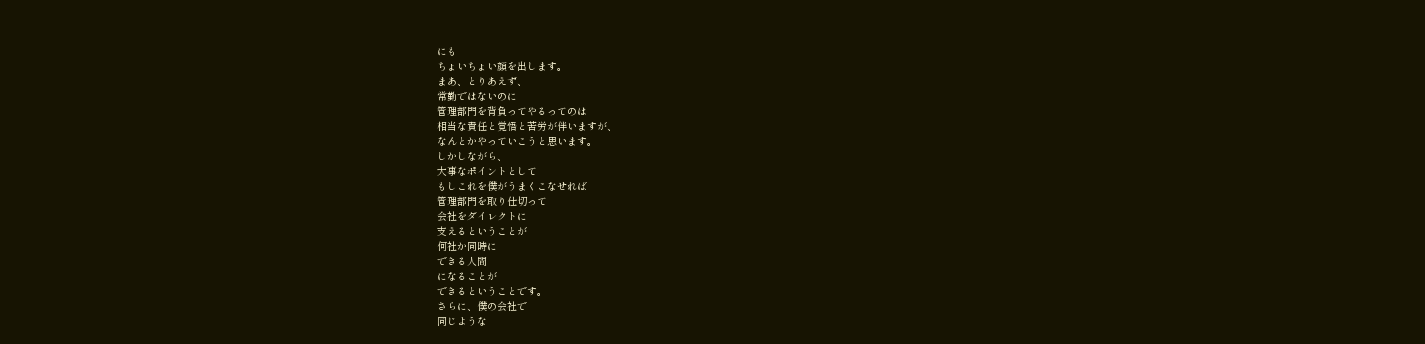にも
ちょいちょい顔を出します。
まあ、とりあえず、
常勤ではないのに
管理部門を背負ってやるってのは
相当な責任と覚悟と苦労が伴いますが、
なんとかやっていこうと思います。
しかしながら、
大事なポイントとして
もしこれを僕がうまくこなせれば
管理部門を取り仕切って
会社をダイレクトに
支えるということが
何社か同時に
できる人間
になることが
できるということです。
さらに、僕の会社で
同じような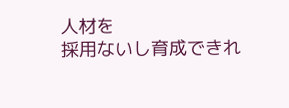人材を
採用ないし育成できれ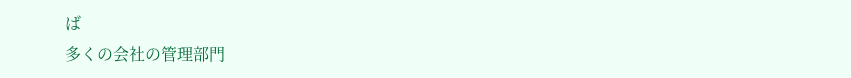ば
多くの会社の管理部門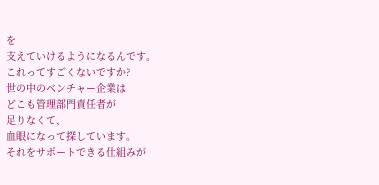を
支えていけるようになるんです。
これってすごくないですか?
世の中のベンチャー企業は
どこも管理部門責任者が
足りなくて、
血眼になって探しています。
それをサポートできる仕組みが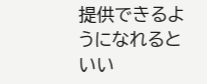提供できるようになれるといい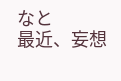なと
最近、妄想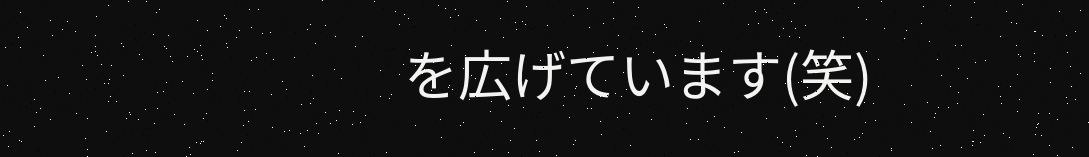を広げています(笑)